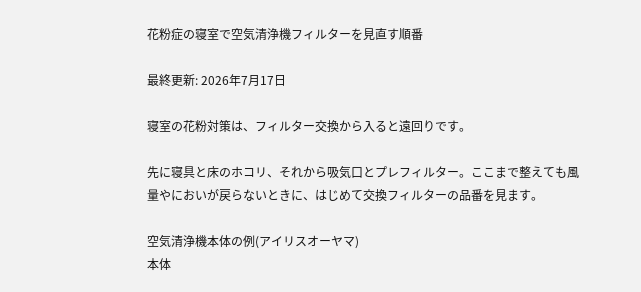花粉症の寝室で空気清浄機フィルターを見直す順番

最終更新: 2026年7月17日

寝室の花粉対策は、フィルター交換から入ると遠回りです。

先に寝具と床のホコリ、それから吸気口とプレフィルター。ここまで整えても風量やにおいが戻らないときに、はじめて交換フィルターの品番を見ます。

空気清浄機本体の例(アイリスオーヤマ)
本体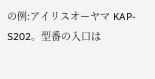の例:アイリスオーヤマ KAP-S202。型番の入口は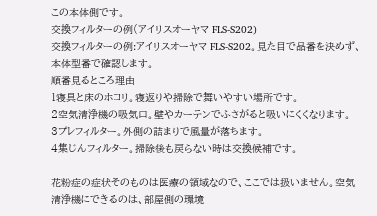この本体側です。
交換フィルターの例(アイリスオーヤマ FLS-S202)
交換フィルターの例:アイリスオーヤマ FLS-S202。見た目で品番を決めず、本体型番で確認します。
順番見るところ理由
1寝具と床のホコリ。寝返りや掃除で舞いやすい場所です。
2空気清浄機の吸気口。壁やカーテンでふさがると吸いにくくなります。
3プレフィルター。外側の詰まりで風量が落ちます。
4集じんフィルター。掃除後も戻らない時は交換候補です。

花粉症の症状そのものは医療の領域なので、ここでは扱いません。空気清浄機にできるのは、部屋側の環境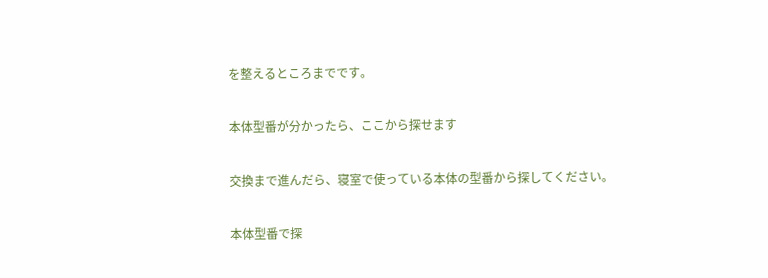を整えるところまでです。

本体型番が分かったら、ここから探せます

交換まで進んだら、寝室で使っている本体の型番から探してください。

本体型番で探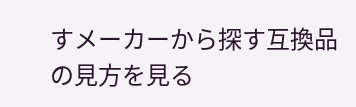すメーカーから探す互換品の見方を見る